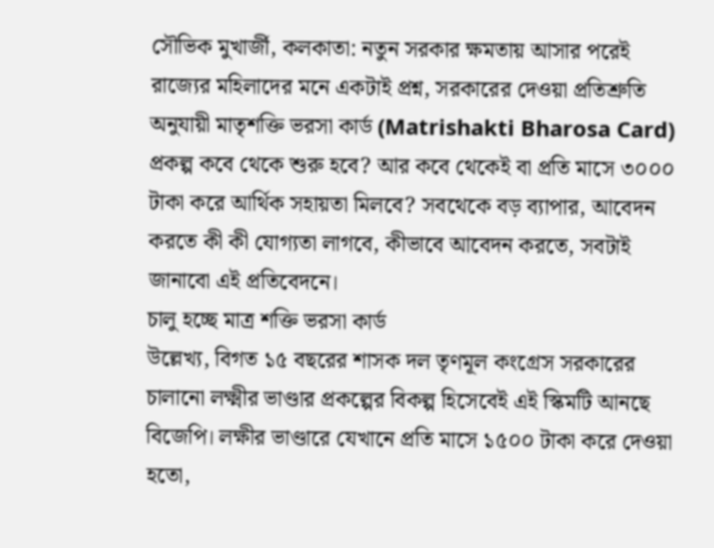সৌভিক মুখার্জী, কলকাতা: নতুন সরকার ক্ষমতায় আসার পরেই রাজ্যের মহিলাদের মনে একটাই প্রশ্ন, সরকারের দেওয়া প্রতিশ্রুতি অনুযায়ী মাতৃশক্তি ভরসা কার্ড (Matrishakti Bharosa Card) প্রকল্প কবে থেকে শুরু হবে? আর কবে থেকেই বা প্রতি মাসে ৩০০০ টাকা করে আর্থিক সহায়তা মিলবে? সবথেকে বড় ব্যাপার, আবেদন করতে কী কী যোগ্যতা লাগবে, কীভাবে আবেদন করতে, সবটাই জানাবো এই প্রতিবেদনে।
চালু হচ্ছে মাত্র শক্তি ভরসা কার্ড
উল্লেখ্য, বিগত ১৫ বছরের শাসক দল তৃণমূল কংগ্রেস সরকারের চালানো লক্ষ্মীর ভাণ্ডার প্রকল্পের বিকল্প হিসেবেই এই স্কিমটি আনছে বিজেপি। লক্ষীর ভাণ্ডারে যেখানে প্রতি মাসে ১৫০০ টাকা করে দেওয়া হতো,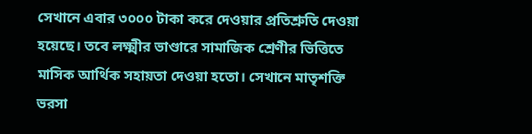সেখানে এবার ৩০০০ টাকা করে দেওয়ার প্রতিশ্রুতি দেওয়া হয়েছে। তবে লক্ষ্মীর ভাণ্ডারে সামাজিক শ্রেণীর ভিত্তিতে মাসিক আর্থিক সহায়তা দেওয়া হতো। সেখানে মাতৃশক্তি ভরসা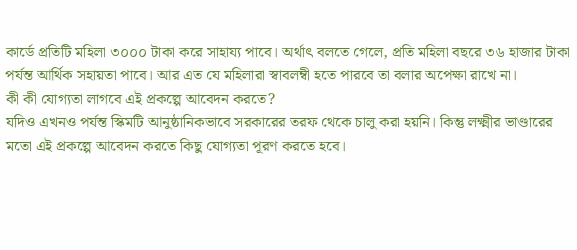কার্ডে প্রতিটি মহিলা ৩০০০ টাকা করে সাহায্য পাবে। অর্থাৎ বলতে গেলে, প্রতি মহিলা বছরে ৩৬ হাজার টাকা পর্যন্ত আর্থিক সহায়তা পাবে। আর এত যে মহিলারা স্বাবলম্বী হতে পারবে তা বলার অপেক্ষা রাখে না।
কী কী যোগ্যতা লাগবে এই প্রকল্পে আবেদন করতে?
যদিও এখনও পর্যন্ত স্কিমটি আনুষ্ঠানিকভাবে সরকারের তরফ থেকে চালু করা হয়নি। কিন্তু লক্ষ্মীর ভাণ্ডারের মতো এই প্রকল্পে আবেদন করতে কিছু যোগ্যতা পূরণ করতে হবে।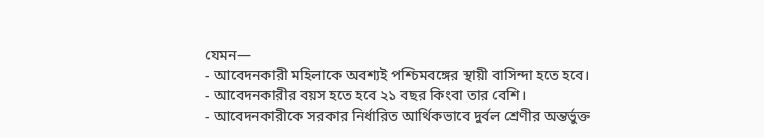যেমন—
- আবেদনকারী মহিলাকে অবশ্যই পশ্চিমবঙ্গের স্থায়ী বাসিন্দা হতে হবে।
- আবেদনকারীর বয়স হতে হবে ২১ বছর কিংবা তার বেশি।
- আবেদনকারীকে সরকার নির্ধারিত আর্থিকভাবে দুর্বল শ্রেণীর অন্তর্ভুক্ত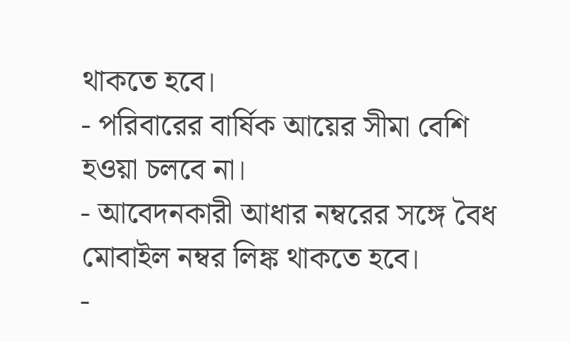থাকতে হবে।
- পরিবারের বার্ষিক আয়ের সীমা বেশি হওয়া চলবে না।
- আবেদনকারী আধার নম্বরের সঙ্গে বৈধ মোবাইল নম্বর লিঙ্ক থাকতে হবে।
-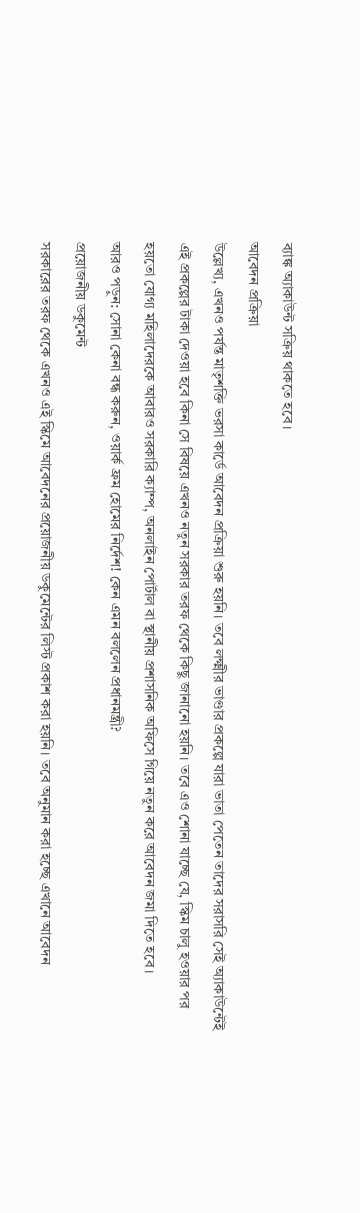ব্যাঙ্ক অ্যাকাউন্ট সক্রিয় থাকতে হবে।
আবেদন প্রক্রিয়া
উল্লেখ্য, এখনও পর্যন্ত মাতৃশক্তি ভরসা কার্ডে আবেদন প্রক্রিয়া শুরু হয়নি। তবে লক্ষ্মীর ভাণ্ডার প্রকল্পে যারা ভাতা পেতেন তাদের সরাসরি সেই অ্যাকাউন্টেই এই প্রকল্পের টাকা দেওয়া হবে কিনা সে বিষয়ে এখনও নতুন সরকার তরফ থেকে কিছু জানানো হয়নি। তবে এও শোনা যাচ্ছে যে, স্কিম চালু হওয়ার পর হয়তো যোগ্য মহিলাদেরকে আবারও সরকারি ক্যাম্প, অনলাইন পোর্টাল বা স্থানীয় প্রশাসনিক অফিসে গিয়ে নতুন করে আবেদন জমা দিতে হবে।
আরও পড়ুন: সোনা কেনা বন্ধ করুন, ওয়ার্ক ফ্রম হোমের নির্দেশ! কেন এমন বললেন প্রধানমন্ত্রী?
প্রয়োজনীয় ডকুমেন্ট
সরকারের তরফ থেকে এখনও এই স্কিমে আবেদনের প্রয়োজনীয় ডকুমেন্টের লিস্ট প্রকাশ করা হয়নি। তবে অনুমান করা হচ্ছে এখানে আবেদন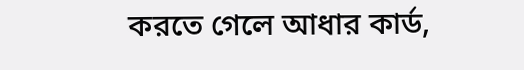করতে গেলে আধার কার্ড,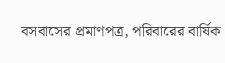বসবাসের প্রমাণপত্র, পরিবারের বার্ষিক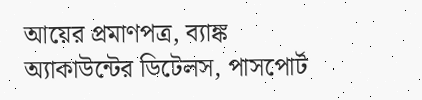আয়ের প্রমাণপত্র, ব্যাঙ্ক অ্যাকাউন্টের ডিটেলস, পাসপোর্ট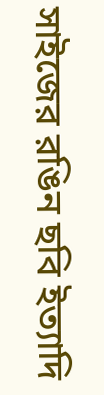সাইজের রঙিন ছবি ইত্যাদি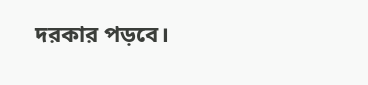দরকার পড়বে।